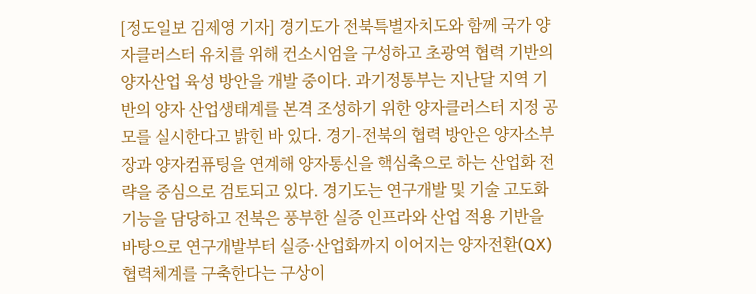[정도일보 김제영 기자] 경기도가 전북특별자치도와 함께 국가 양자클러스터 유치를 위해 컨소시엄을 구성하고 초광역 협력 기반의 양자산업 육성 방안을 개발 중이다. 과기정통부는 지난달 지역 기반의 양자 산업생태계를 본격 조성하기 위한 양자클러스터 지정 공모를 실시한다고 밝힌 바 있다. 경기-전북의 협력 방안은 양자소부장과 양자컴퓨팅을 연계해 양자통신을 핵심축으로 하는 산업화 전략을 중심으로 검토되고 있다. 경기도는 연구개발 및 기술 고도화 기능을 담당하고 전북은 풍부한 실증 인프라와 산업 적용 기반을 바탕으로 연구개발부터 실증·산업화까지 이어지는 양자전환(QX) 협력체계를 구축한다는 구상이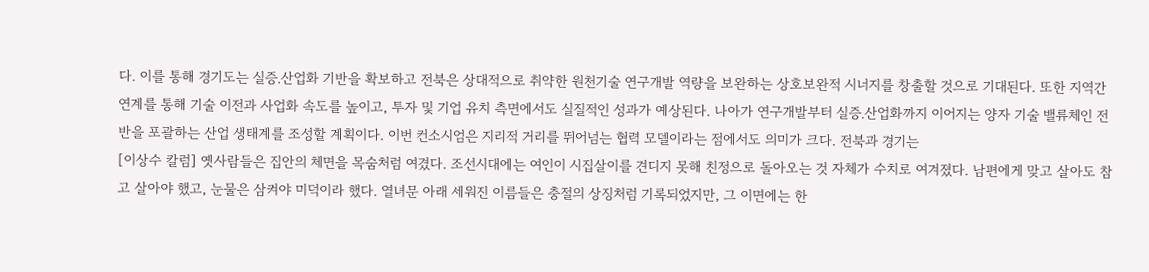다. 이를 통해 경기도는 실증․산업화 기반을 확보하고 전북은 상대적으로 취약한 원천기술 연구개발 역량을 보완하는 상호보완적 시너지를 창출할 것으로 기대된다. 또한 지역간 연계를 통해 기술 이전과 사업화 속도를 높이고, 투자 및 기업 유치 측면에서도 실질적인 성과가 예상된다. 나아가 연구개발부터 실증․산업화까지 이어지는 양자 기술 밸류체인 전반을 포괄하는 산업 생태계를 조성할 계획이다. 이번 컨소시엄은 지리적 거리를 뛰어넘는 협력 모델이라는 점에서도 의미가 크다. 전북과 경기는
[이상수 칼럼] 옛사람들은 집안의 체면을 목숨처럼 여겼다. 조선시대에는 여인이 시집살이를 견디지 못해 친정으로 돌아오는 것 자체가 수치로 여겨졌다. 남편에게 맞고 살아도 참고 살아야 했고, 눈물은 삼켜야 미덕이라 했다. 열녀문 아래 세워진 이름들은 충절의 상징처럼 기록되었지만, 그 이면에는 한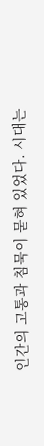인간의 고통과 침묵이 묻혀 있었다. 시대는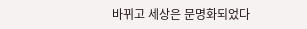바뀌고 세상은 문명화되었다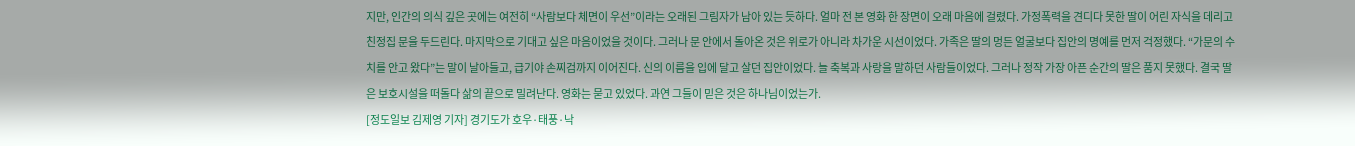지만, 인간의 의식 깊은 곳에는 여전히 “사람보다 체면이 우선”이라는 오래된 그림자가 남아 있는 듯하다. 얼마 전 본 영화 한 장면이 오래 마음에 걸렸다. 가정폭력을 견디다 못한 딸이 어린 자식을 데리고 친정집 문을 두드린다. 마지막으로 기대고 싶은 마음이었을 것이다. 그러나 문 안에서 돌아온 것은 위로가 아니라 차가운 시선이었다. 가족은 딸의 멍든 얼굴보다 집안의 명예를 먼저 걱정했다. “가문의 수치를 안고 왔다”는 말이 날아들고, 급기야 손찌검까지 이어진다. 신의 이름을 입에 달고 살던 집안이었다. 늘 축복과 사랑을 말하던 사람들이었다. 그러나 정작 가장 아픈 순간의 딸은 품지 못했다. 결국 딸은 보호시설을 떠돌다 삶의 끝으로 밀려난다. 영화는 묻고 있었다. 과연 그들이 믿은 것은 하나님이었는가.
[정도일보 김제영 기자] 경기도가 호우·태풍·낙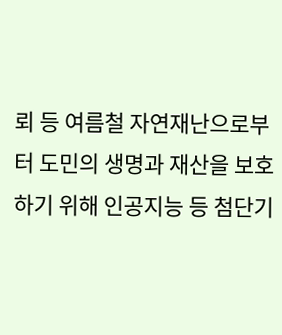뢰 등 여름철 자연재난으로부터 도민의 생명과 재산을 보호하기 위해 인공지능 등 첨단기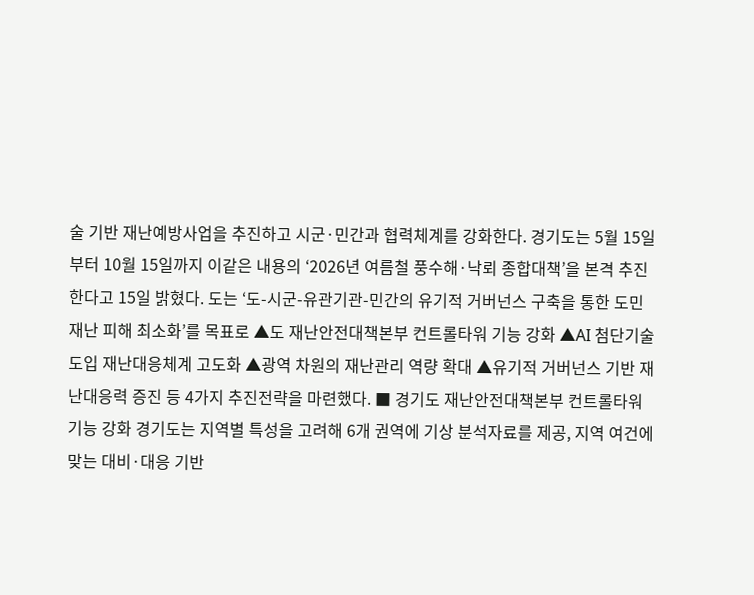술 기반 재난예방사업을 추진하고 시군·민간과 협력체계를 강화한다. 경기도는 5월 15일부터 10월 15일까지 이같은 내용의 ‘2026년 여름철 풍수해·낙뢰 종합대책’을 본격 추진한다고 15일 밝혔다. 도는 ‘도-시군-유관기관-민간의 유기적 거버넌스 구축을 통한 도민 재난 피해 최소화’를 목표로 ▲도 재난안전대책본부 컨트롤타워 기능 강화 ▲AI 첨단기술 도입 재난대응체계 고도화 ▲광역 차원의 재난관리 역량 확대 ▲유기적 거버넌스 기반 재난대응력 증진 등 4가지 추진전략을 마련했다. ■ 경기도 재난안전대책본부 컨트롤타워 기능 강화 경기도는 지역별 특성을 고려해 6개 권역에 기상 분석자료를 제공, 지역 여건에 맞는 대비·대응 기반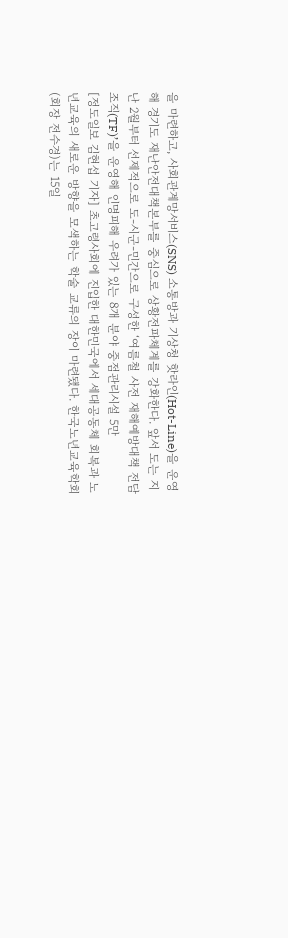을 마련하고, 사회관계망서비스(SNS) 소통방과 기상청 핫라인(Hot-Line)을 운영해 경기도 재난안전대책본부를 중심으로 상황전파체계를 강화한다. 앞서 도는 지난 2월부터 선제적으로 도-시군-민간으로 구성한 ‘여름철 사전 재해예방대책 전담조직(TF)’을 운영해 인명피해 우려가 있는 8개 분야 중점관리시설 5만
[정도일보 김현섭 기자] 초고령사회에 진입한 대한민국에서 세대공동체 회복과 노년교육의 새로운 방향을 모색하는 학술 교류의 장이 마련됐다. 한국노년교육학회(회장 전수경)는 15일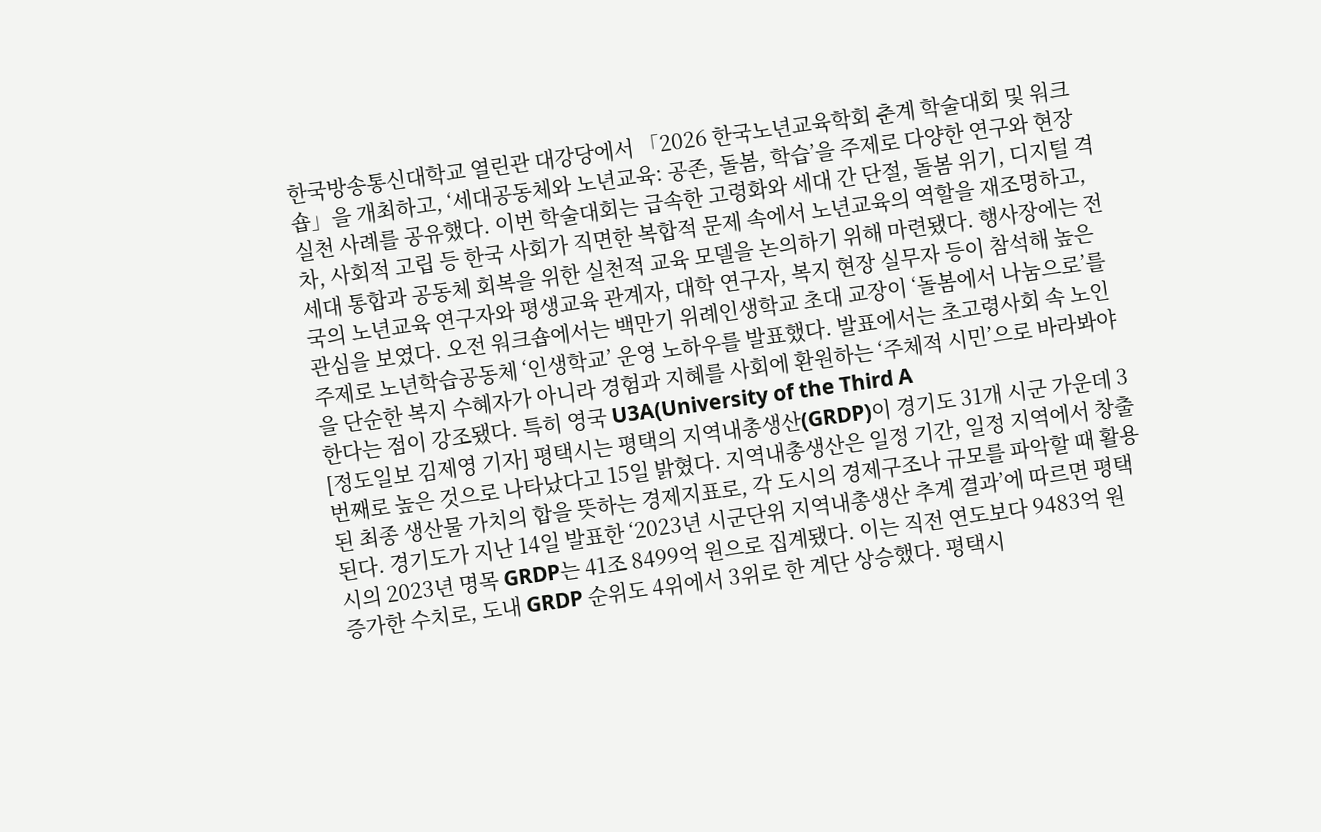한국방송통신대학교 열린관 대강당에서 「2026 한국노년교육학회 춘계 학술대회 및 워크숍」을 개최하고, ‘세대공동체와 노년교육: 공존, 돌봄, 학습’을 주제로 다양한 연구와 현장 실천 사례를 공유했다. 이번 학술대회는 급속한 고령화와 세대 간 단절, 돌봄 위기, 디지털 격차, 사회적 고립 등 한국 사회가 직면한 복합적 문제 속에서 노년교육의 역할을 재조명하고, 세대 통합과 공동체 회복을 위한 실천적 교육 모델을 논의하기 위해 마련됐다. 행사장에는 전국의 노년교육 연구자와 평생교육 관계자, 대학 연구자, 복지 현장 실무자 등이 참석해 높은 관심을 보였다. 오전 워크숍에서는 백만기 위례인생학교 초대 교장이 ‘돌봄에서 나눔으로’를 주제로 노년학습공동체 ‘인생학교’ 운영 노하우를 발표했다. 발표에서는 초고령사회 속 노인을 단순한 복지 수혜자가 아니라 경험과 지혜를 사회에 환원하는 ‘주체적 시민’으로 바라봐야 한다는 점이 강조됐다. 특히 영국 U3A(University of the Third A
[정도일보 김제영 기자] 평택시는 평택의 지역내총생산(GRDP)이 경기도 31개 시군 가운데 3번째로 높은 것으로 나타났다고 15일 밝혔다. 지역내총생산은 일정 기간, 일정 지역에서 창출된 최종 생산물 가치의 합을 뜻하는 경제지표로, 각 도시의 경제구조나 규모를 파악할 때 활용된다. 경기도가 지난 14일 발표한 ‘2023년 시군단위 지역내총생산 추계 결과’에 따르면 평택시의 2023년 명목 GRDP는 41조 8499억 원으로 집계됐다. 이는 직전 연도보다 9483억 원 증가한 수치로, 도내 GRDP 순위도 4위에서 3위로 한 계단 상승했다. 평택시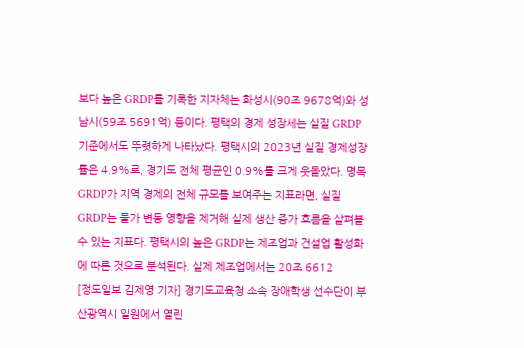보다 높은 GRDP를 기록한 지자체는 화성시(90조 9678억)와 성남시(59조 5691억) 등이다. 평택의 경제 성장세는 실질 GRDP 기준에서도 뚜렷하게 나타났다. 평택시의 2023년 실질 경제성장률은 4.9%로, 경기도 전체 평균인 0.9%를 크게 웃돌았다. 명목 GRDP가 지역 경제의 전체 규모를 보여주는 지표라면, 실질 GRDP는 물가 변동 영향을 제거해 실제 생산 증가 흐름을 살펴볼 수 있는 지표다. 평택시의 높은 GRDP는 제조업과 건설업 활성화에 따른 것으로 분석된다. 실제 제조업에서는 20조 6612
[정도일보 김제영 기자] 경기도교육청 소속 장애학생 선수단이 부산광역시 일원에서 열린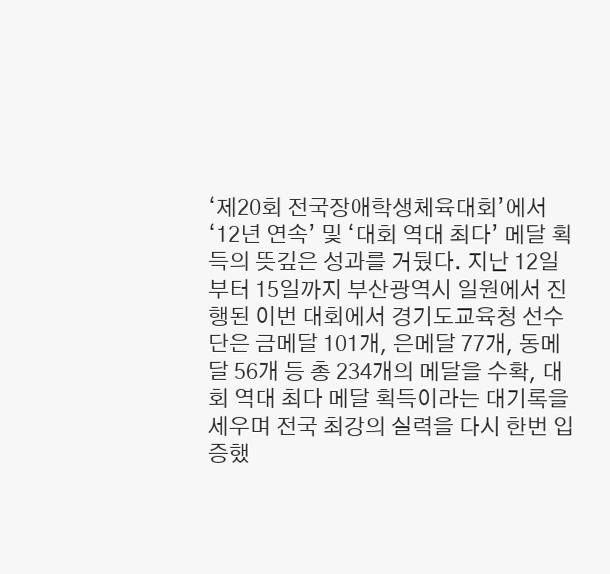‘제20회 전국장애학생체육대회’에서 ‘12년 연속’ 및 ‘대회 역대 최다’ 메달 획득의 뜻깊은 성과를 거뒀다. 지난 12일부터 15일까지 부산광역시 일원에서 진행된 이번 대회에서 경기도교육청 선수단은 금메달 101개, 은메달 77개, 동메달 56개 등 총 234개의 메달을 수확, 대회 역대 최다 메달 획득이라는 대기록을 세우며 전국 최강의 실력을 다시 한번 입증했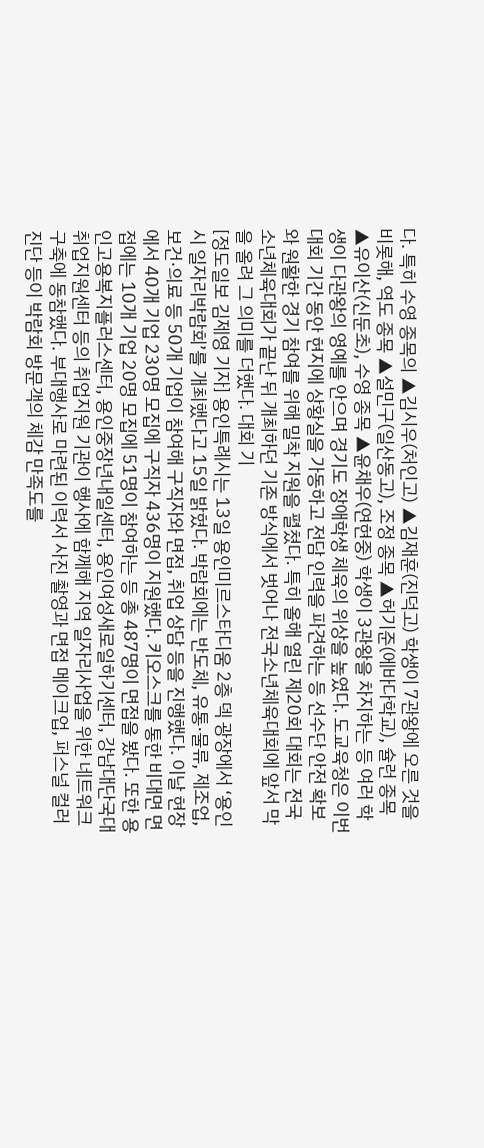다. 특히 수영 종목의 ▲김시우(처인고) ▲김재훈(진덕고) 학생이 7관왕에 오른 것을 비롯해, 역도 종목 ▲설민구(일산동고), 조정 종목 ▲허기준(에바다학교), 슐런 종목 ▲유이산(신둔초), 수영 종목 ▲윤채우(연현중) 학생이 3관왕을 차지하는 등 여러 학생이 다관왕의 영예를 안으며 경기도 장애학생 체육의 위상을 높였다. 도교육청은 이번 대회 기간 동안 현지에 상황실을 가동하고 전담 인력을 파견하는 등 선수단 안전 확보와 원활한 경기 참여를 위해 밀착 지원을 펼쳤다. 특히 올해 열린 제20회 대회는 전국소년체육대회가 끝난 뒤 개최하던 기존 방식에서 벗어나 전국소년체육대회에 앞서 막을 올려 그 의미를 더했다. 대회 기
[정도일보 김제영 기자] 용인특례시는 13일 용인미르스타디움 2층 덱 광장에서 ‘용인시 일자리박람회’를 개최했다고 15일 밝혔다. 박람회에는 반도체, 유통·물류, 제조업, 보건·의료 등 50개 기업이 참여해 구직자와 면접, 취업 상담 등을 진행했다. 이날 현장에서 40개 기업 230명 모집에 구직자 436명이 지원했다. 키오스크를 통한 비대면 면접에는 10개 기업 20명 모집에 51명이 참여하는 등 총 487명이 면접을 봤다. 또한 용인고용복지플러스센터, 용인중장년내일센터, 용인여성새로일하기센터, 강남대단국대 취업지원센터 등의 취업지원 기관이 행사에 함께해 지역 일자리사업을 위한 네트워크 구축에 동참했다. 부대행사로 마련된 이력서 사진 촬영과 면접 메이크업, 퍼스널 컬러진단 등이 박람회 방문객의 체감 만족도를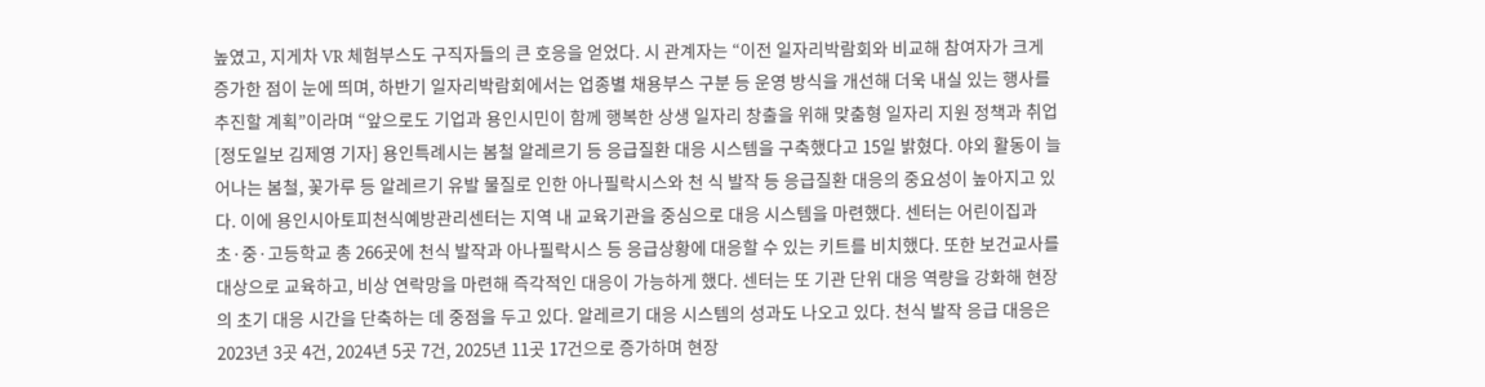높였고, 지게차 VR 체험부스도 구직자들의 큰 호응을 얻었다. 시 관계자는 “이전 일자리박람회와 비교해 참여자가 크게 증가한 점이 눈에 띄며, 하반기 일자리박람회에서는 업종별 채용부스 구분 등 운영 방식을 개선해 더욱 내실 있는 행사를 추진할 계획”이라며 “앞으로도 기업과 용인시민이 함께 행복한 상생 일자리 창출을 위해 맞춤형 일자리 지원 정책과 취업
[정도일보 김제영 기자] 용인특례시는 봄철 알레르기 등 응급질환 대응 시스템을 구축했다고 15일 밝혔다. 야외 활동이 늘어나는 봄철, 꽃가루 등 알레르기 유발 물질로 인한 아나필락시스와 천 식 발작 등 응급질환 대응의 중요성이 높아지고 있다. 이에 용인시아토피천식예방관리센터는 지역 내 교육기관을 중심으로 대응 시스템을 마련했다. 센터는 어린이집과 초·중·고등학교 총 266곳에 천식 발작과 아나필락시스 등 응급상황에 대응할 수 있는 키트를 비치했다. 또한 보건교사를 대상으로 교육하고, 비상 연락망을 마련해 즉각적인 대응이 가능하게 했다. 센터는 또 기관 단위 대응 역량을 강화해 현장의 초기 대응 시간을 단축하는 데 중점을 두고 있다. 알레르기 대응 시스템의 성과도 나오고 있다. 천식 발작 응급 대응은 2023년 3곳 4건, 2024년 5곳 7건, 2025년 11곳 17건으로 증가하며 현장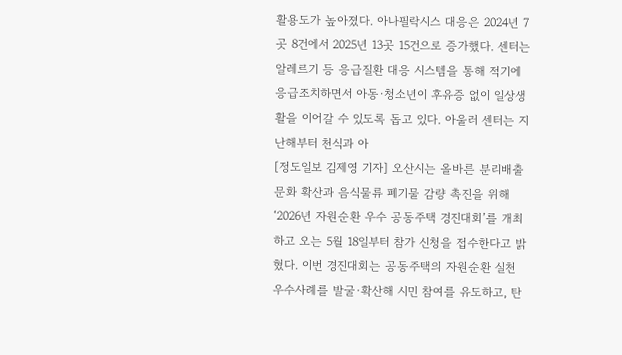활용도가 높아졌다. 아나필락시스 대응은 2024년 7곳 8건에서 2025년 13곳 15건으로 증가했다. 센터는 알레르기 등 응급질환 대응 시스템을 통해 적기에 응급조치하면서 아동·청소년이 후유증 없이 일상생활을 이어갈 수 있도록 돕고 있다. 아울러 센터는 지난해부터 천식과 아
[정도일보 김제영 기자] 오산시는 올바른 분리배출 문화 확산과 음식물류 폐기물 감량 촉진을 위해 ‘2026년 자원순환 우수 공동주택 경진대회’를 개최하고 오는 5월 18일부터 참가 신청을 접수한다고 밝혔다. 이번 경진대회는 공동주택의 자원순환 실천 우수사례를 발굴·확산해 시민 참여를 유도하고, 탄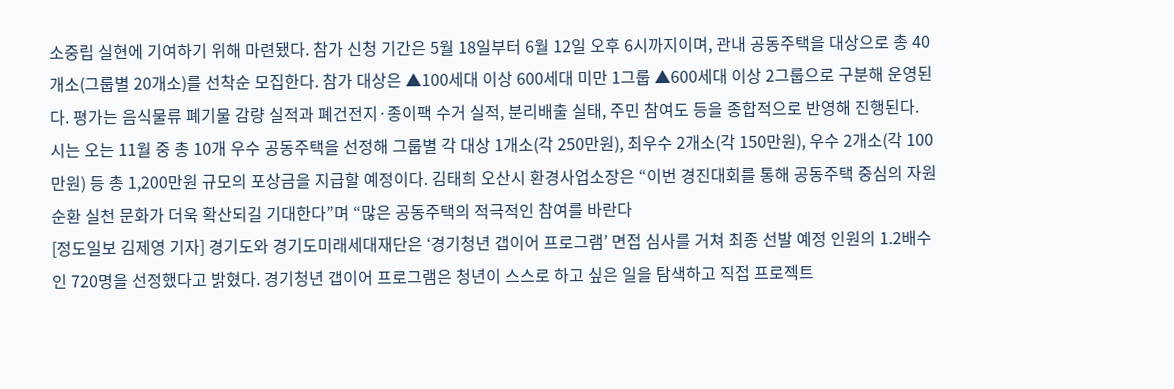소중립 실현에 기여하기 위해 마련됐다. 참가 신청 기간은 5월 18일부터 6월 12일 오후 6시까지이며, 관내 공동주택을 대상으로 총 40개소(그룹별 20개소)를 선착순 모집한다. 참가 대상은 ▲100세대 이상 600세대 미만 1그룹 ▲600세대 이상 2그룹으로 구분해 운영된다. 평가는 음식물류 폐기물 감량 실적과 폐건전지·종이팩 수거 실적, 분리배출 실태, 주민 참여도 등을 종합적으로 반영해 진행된다. 시는 오는 11월 중 총 10개 우수 공동주택을 선정해 그룹별 각 대상 1개소(각 250만원), 최우수 2개소(각 150만원), 우수 2개소(각 100만원) 등 총 1,200만원 규모의 포상금을 지급할 예정이다. 김태희 오산시 환경사업소장은 “이번 경진대회를 통해 공동주택 중심의 자원순환 실천 문화가 더욱 확산되길 기대한다”며 “많은 공동주택의 적극적인 참여를 바란다
[정도일보 김제영 기자] 경기도와 경기도미래세대재단은 ‘경기청년 갭이어 프로그램’ 면접 심사를 거쳐 최종 선발 예정 인원의 1.2배수인 720명을 선정했다고 밝혔다. 경기청년 갭이어 프로그램은 청년이 스스로 하고 싶은 일을 탐색하고 직접 프로젝트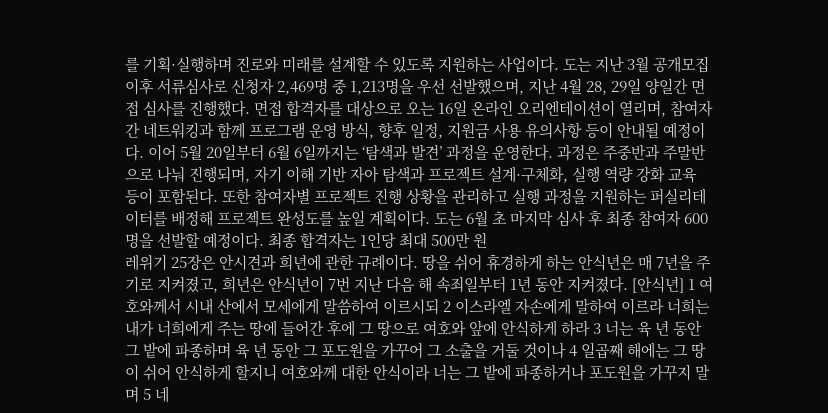를 기획·실행하며 진로와 미래를 설계할 수 있도록 지원하는 사업이다. 도는 지난 3월 공개모집 이후 서류심사로 신청자 2,469명 중 1,213명을 우선 선발했으며, 지난 4월 28, 29일 양일간 면접 심사를 진행했다. 면접 합격자를 대상으로 오는 16일 온라인 오리엔테이션이 열리며, 참여자 간 네트워킹과 함께 프로그램 운영 방식, 향후 일정, 지원금 사용 유의사항 등이 안내될 예정이다. 이어 5월 20일부터 6월 6일까지는 ‘탐색과 발견’ 과정을 운영한다. 과정은 주중반과 주말반으로 나눠 진행되며, 자기 이해 기반 자아 탐색과 프로젝트 설계·구체화, 실행 역량 강화 교육 등이 포함된다. 또한 참여자별 프로젝트 진행 상황을 관리하고 실행 과정을 지원하는 퍼실리테이터를 배정해 프로젝트 완성도를 높일 계획이다. 도는 6월 초 마지막 심사 후 최종 참여자 600명을 선발할 예정이다. 최종 합격자는 1인당 최대 500만 원
레위기 25장은 안시견과 희년에 관한 규례이다. 땅을 쉬어 휴경하게 하는 안식년은 매 7년을 주기로 지켜졌고, 희년은 안식년이 7번 지난 다음 해 속죄일부터 1년 동안 지켜졌다. [안식년] 1 여호와께서 시내 산에서 모세에게 말씀하여 이르시되 2 이스라엘 자손에게 말하여 이르라 너희는 내가 너희에게 주는 땅에 들어간 후에 그 땅으로 여호와 앞에 안식하게 하라 3 너는 육 년 동안 그 밭에 파종하며 육 년 동안 그 포도원을 가꾸어 그 소출을 거둘 것이나 4 일곱째 해에는 그 땅이 쉬어 안식하게 할지니 여호와께 대한 안식이라 너는 그 밭에 파종하거나 포도원을 가꾸지 말며 5 네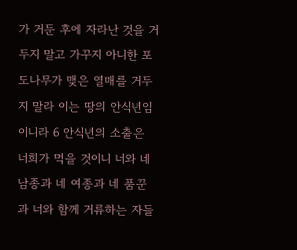가 거둔 후에 자라난 것을 거두지 말고 가꾸지 아니한 포도나무가 맺은 열매를 거두지 말라 이는 땅의 안식년임이니라 6 안식년의 소출은 너희가 먹을 것이니 너와 네 남종과 네 여종과 네 품꾼과 너와 함께 거류하는 자들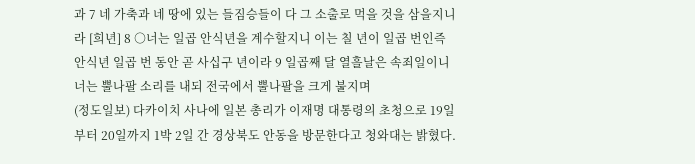과 7 네 가축과 네 땅에 있는 들짐승들이 다 그 소출로 먹을 것을 삼을지니라 [희년] 8 ○너는 일곱 안식년을 계수할지니 이는 칠 년이 일곱 번인즉 안식년 일곱 번 동안 곧 사십구 년이라 9 일곱째 달 열흘날은 속죄일이니 너는 뿔나팔 소리를 내되 전국에서 뿔나팔을 크게 불지며
(정도일보) 다카이치 사나에 일본 총리가 이재명 대통령의 초청으로 19일부터 20일까지 1박 2일 간 경상북도 안동을 방문한다고 청와대는 밝혔다.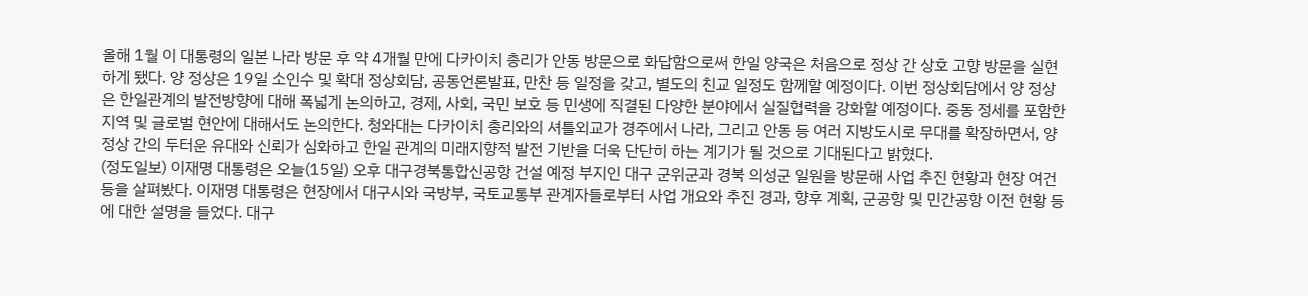올해 1월 이 대통령의 일본 나라 방문 후 약 4개월 만에 다카이치 총리가 안동 방문으로 화답함으로써 한일 양국은 처음으로 정상 간 상호 고향 방문을 실현하게 됐다. 양 정상은 19일 소인수 및 확대 정상회담, 공동언론발표, 만찬 등 일정을 갖고, 별도의 친교 일정도 함께할 예정이다. 이번 정상회담에서 양 정상은 한일관계의 발전방향에 대해 폭넓게 논의하고, 경제, 사회, 국민 보호 등 민생에 직결된 다양한 분야에서 실질협력을 강화할 예정이다. 중동 정세를 포함한 지역 및 글로벌 현안에 대해서도 논의한다. 청와대는 다카이치 총리와의 셔틀외교가 경주에서 나라, 그리고 안동 등 여러 지방도시로 무대를 확장하면서, 양 정상 간의 두터운 유대와 신뢰가 심화하고 한일 관계의 미래지향적 발전 기반을 더욱 단단히 하는 계기가 될 것으로 기대된다고 밝혔다.
(정도일보) 이재명 대통령은 오늘(15일) 오후 대구경북통합신공항 건설 예정 부지인 대구 군위군과 경북 의성군 일원을 방문해 사업 추진 현황과 현장 여건 등을 살펴봤다. 이재명 대통령은 현장에서 대구시와 국방부, 국토교통부 관계자들로부터 사업 개요와 추진 경과, 향후 계획, 군공항 및 민간공항 이전 현황 등에 대한 설명을 들었다. 대구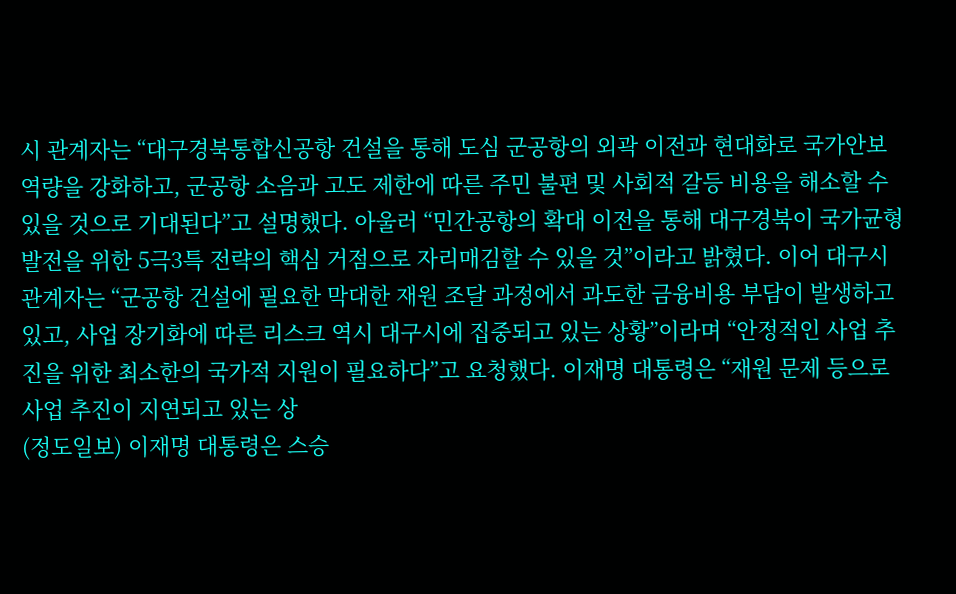시 관계자는 “대구경북통합신공항 건설을 통해 도심 군공항의 외곽 이전과 현대화로 국가안보 역량을 강화하고, 군공항 소음과 고도 제한에 따른 주민 불편 및 사회적 갈등 비용을 해소할 수 있을 것으로 기대된다”고 설명했다. 아울러 “민간공항의 확대 이전을 통해 대구경북이 국가균형발전을 위한 5극3특 전략의 핵심 거점으로 자리매김할 수 있을 것”이라고 밝혔다. 이어 대구시 관계자는 “군공항 건설에 필요한 막대한 재원 조달 과정에서 과도한 금융비용 부담이 발생하고 있고, 사업 장기화에 따른 리스크 역시 대구시에 집중되고 있는 상황”이라며 “안정적인 사업 추진을 위한 최소한의 국가적 지원이 필요하다”고 요청했다. 이재명 대통령은 “재원 문제 등으로 사업 추진이 지연되고 있는 상
(정도일보) 이재명 대통령은 스승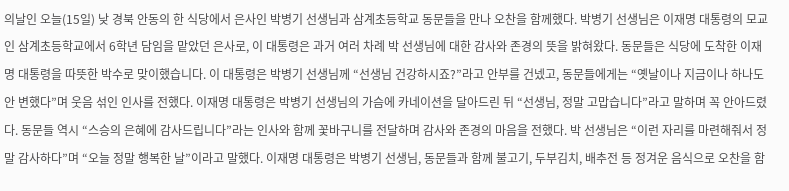의날인 오늘(15일) 낮 경북 안동의 한 식당에서 은사인 박병기 선생님과 삼계초등학교 동문들을 만나 오찬을 함께했다. 박병기 선생님은 이재명 대통령의 모교인 삼계초등학교에서 6학년 담임을 맡았던 은사로, 이 대통령은 과거 여러 차례 박 선생님에 대한 감사와 존경의 뜻을 밝혀왔다. 동문들은 식당에 도착한 이재명 대통령을 따뜻한 박수로 맞이했습니다. 이 대통령은 박병기 선생님께 “선생님 건강하시죠?”라고 안부를 건넸고, 동문들에게는 “옛날이나 지금이나 하나도 안 변했다”며 웃음 섞인 인사를 전했다. 이재명 대통령은 박병기 선생님의 가슴에 카네이션을 달아드린 뒤 “선생님, 정말 고맙습니다”라고 말하며 꼭 안아드렸다. 동문들 역시 “스승의 은혜에 감사드립니다”라는 인사와 함께 꽃바구니를 전달하며 감사와 존경의 마음을 전했다. 박 선생님은 “이런 자리를 마련해줘서 정말 감사하다”며 “오늘 정말 행복한 날”이라고 말했다. 이재명 대통령은 박병기 선생님, 동문들과 함께 불고기, 두부김치, 배추전 등 정겨운 음식으로 오찬을 함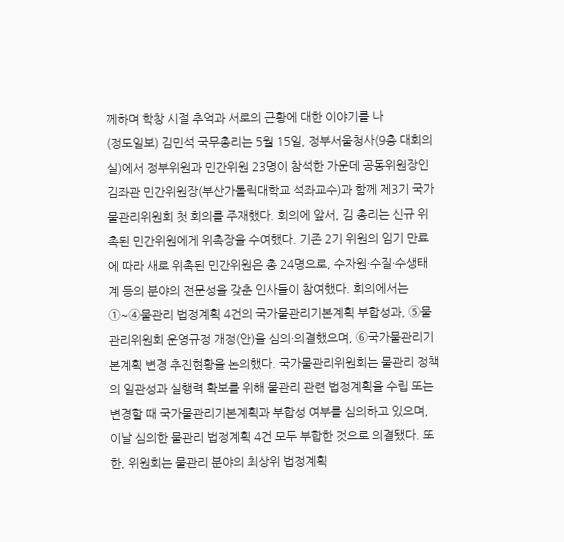께하며 학창 시절 추억과 서로의 근황에 대한 이야기를 나
(정도일보) 김민석 국무총리는 5월 15일, 정부서울청사(9층 대회의실)에서 정부위원과 민간위원 23명이 참석한 가운데 공동위원장인 김좌관 민간위원장(부산가톨릭대학교 석좌교수)과 함께 제3기 국가물관리위원회 첫 회의를 주재했다. 회의에 앞서, 김 총리는 신규 위촉된 민간위원에게 위촉장을 수여했다. 기존 2기 위원의 임기 만료에 따라 새로 위촉된 민간위원은 총 24명으로, 수자원·수질·수생태계 등의 분야의 전문성을 갖춘 인사들이 참여했다. 회의에서는 ①~④물관리 법정계획 4건의 국가물관리기본계획 부합성과, ⑤물관리위원회 운영규정 개정(안)을 심의·의결했으며, ⑥국가물관리기본계획 변경 추진현황을 논의했다. 국가물관리위원회는 물관리 정책의 일관성과 실행력 확보를 위해 물관리 관련 법정계획을 수립 또는 변경할 때 국가물관리기본계획과 부합성 여부를 심의하고 있으며, 이날 심의한 물관리 법정계획 4건 모두 부합한 것으로 의결됐다. 또한, 위원회는 물관리 분야의 최상위 법정계획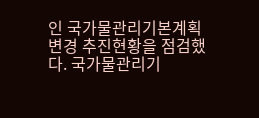인 국가물관리기본계획 변경 추진현황을 점검했다. 국가물관리기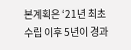본계획은 ‘21년 최초 수립 이후 5년이 경과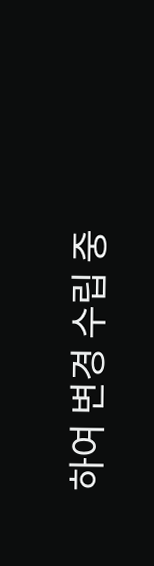하여 변경 수립 중